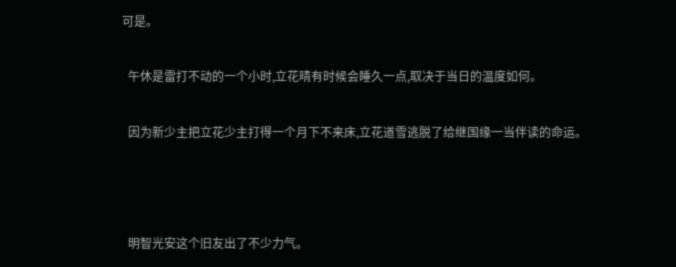可是。

  午休是雷打不动的一个小时,立花晴有时候会睡久一点,取决于当日的温度如何。

  因为新少主把立花少主打得一个月下不来床,立花道雪逃脱了给继国缘一当伴读的命运。



  明智光安这个旧友出了不少力气。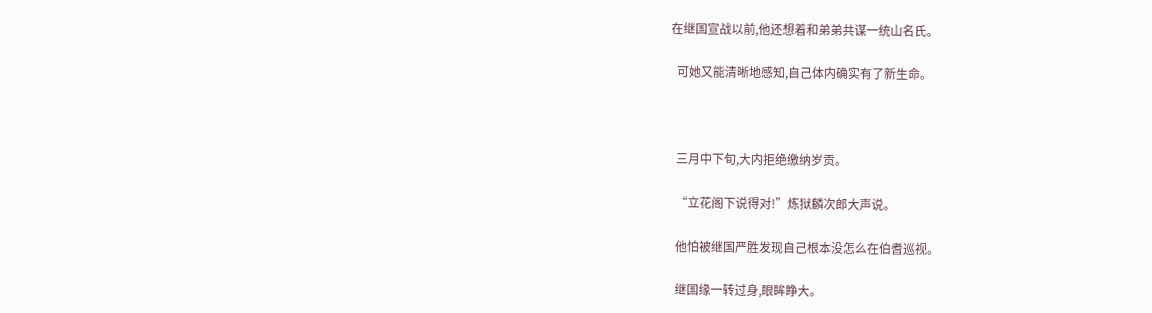在继国宣战以前,他还想着和弟弟共谋一统山名氏。

  可她又能清晰地感知,自己体内确实有了新生命。



  三月中下旬,大内拒绝缴纳岁贡。

  “立花阁下说得对!”炼狱麟次郎大声说。

  他怕被继国严胜发现自己根本没怎么在伯耆巡视。

  继国缘一转过身,眼眸睁大。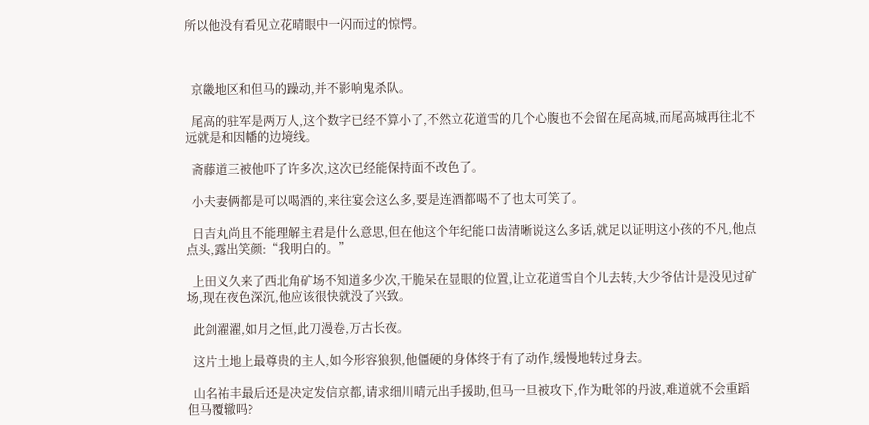所以他没有看见立花晴眼中一闪而过的惊愕。



  京畿地区和但马的躁动,并不影响鬼杀队。

  尾高的驻军是两万人,这个数字已经不算小了,不然立花道雪的几个心腹也不会留在尾高城,而尾高城再往北不远就是和因幡的边境线。

  斋藤道三被他吓了许多次,这次已经能保持面不改色了。

  小夫妻俩都是可以喝酒的,来往宴会这么多,要是连酒都喝不了也太可笑了。

  日吉丸尚且不能理解主君是什么意思,但在他这个年纪能口齿清晰说这么多话,就足以证明这小孩的不凡,他点点头,露出笑颜:“我明白的。”

  上田义久来了西北角矿场不知道多少次,干脆呆在显眼的位置,让立花道雪自个儿去转,大少爷估计是没见过矿场,现在夜色深沉,他应该很快就没了兴致。

  此剑濯濯,如月之恒,此刀漫卷,万古长夜。

  这片土地上最尊贵的主人,如今形容狼狈,他僵硬的身体终于有了动作,缓慢地转过身去。

  山名祐丰最后还是决定发信京都,请求细川晴元出手援助,但马一旦被攻下,作为毗邻的丹波,难道就不会重蹈但马覆辙吗?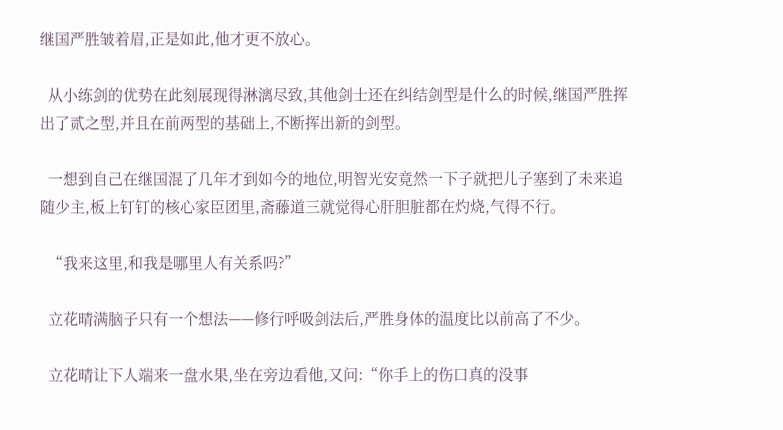继国严胜皱着眉,正是如此,他才更不放心。

  从小练剑的优势在此刻展现得淋漓尽致,其他剑士还在纠结剑型是什么的时候,继国严胜挥出了贰之型,并且在前两型的基础上,不断挥出新的剑型。

  一想到自己在继国混了几年才到如今的地位,明智光安竟然一下子就把儿子塞到了未来追随少主,板上钉钉的核心家臣团里,斋藤道三就觉得心肝胆脏都在灼烧,气得不行。

  “我来这里,和我是哪里人有关系吗?”

  立花晴满脑子只有一个想法——修行呼吸剑法后,严胜身体的温度比以前高了不少。

  立花晴让下人端来一盘水果,坐在旁边看他,又问:“你手上的伤口真的没事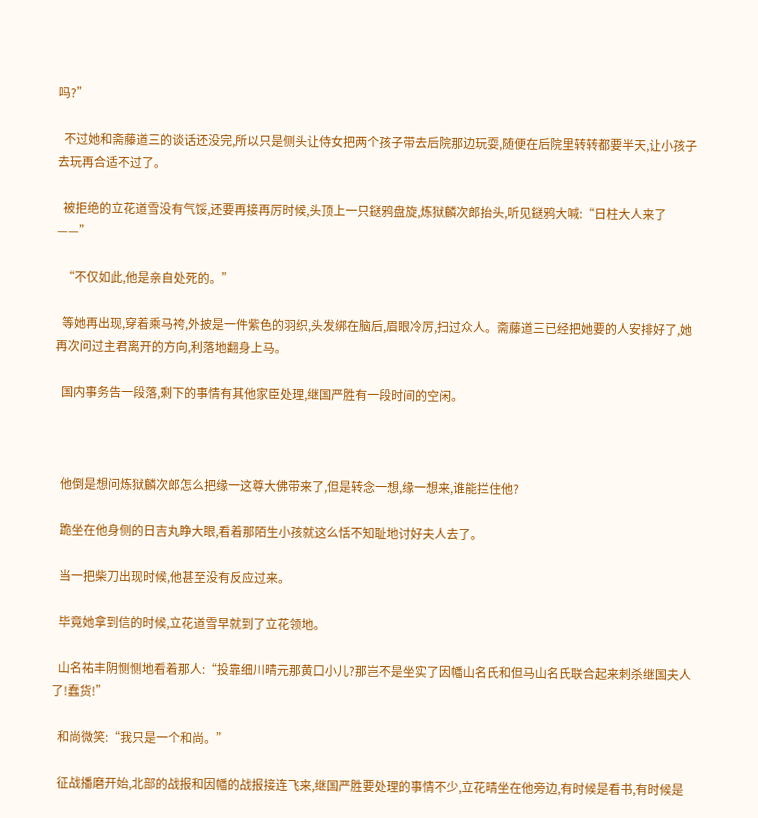吗?”

  不过她和斋藤道三的谈话还没完,所以只是侧头让侍女把两个孩子带去后院那边玩耍,随便在后院里转转都要半天,让小孩子去玩再合适不过了。

  被拒绝的立花道雪没有气馁,还要再接再厉时候,头顶上一只鎹鸦盘旋,炼狱麟次郎抬头,听见鎹鸦大喊:“日柱大人来了——”

  “不仅如此,他是亲自处死的。”

  等她再出现,穿着乘马袴,外披是一件紫色的羽织,头发绑在脑后,眉眼冷厉,扫过众人。斋藤道三已经把她要的人安排好了,她再次问过主君离开的方向,利落地翻身上马。

  国内事务告一段落,剩下的事情有其他家臣处理,继国严胜有一段时间的空闲。



  他倒是想问炼狱麟次郎怎么把缘一这尊大佛带来了,但是转念一想,缘一想来,谁能拦住他?

  跪坐在他身侧的日吉丸睁大眼,看着那陌生小孩就这么恬不知耻地讨好夫人去了。

  当一把柴刀出现时候,他甚至没有反应过来。

  毕竟她拿到信的时候,立花道雪早就到了立花领地。

  山名祐丰阴恻恻地看着那人:“投靠细川晴元那黄口小儿?那岂不是坐实了因幡山名氏和但马山名氏联合起来刺杀继国夫人了!蠢货!”

  和尚微笑:“我只是一个和尚。”

  征战播磨开始,北部的战报和因幡的战报接连飞来,继国严胜要处理的事情不少,立花晴坐在他旁边,有时候是看书,有时候是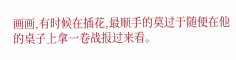画画,有时候在插花,最顺手的莫过于随便在他的桌子上拿一卷战报过来看。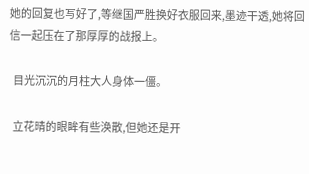她的回复也写好了,等继国严胜换好衣服回来,墨迹干透,她将回信一起压在了那厚厚的战报上。

  目光沉沉的月柱大人身体一僵。

  立花晴的眼眸有些涣散,但她还是开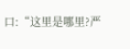口:“这里是哪里?严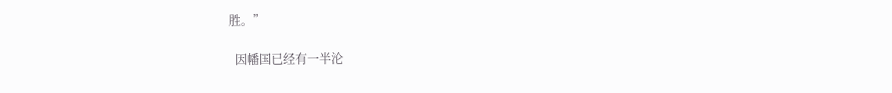胜。”

  因幡国已经有一半沦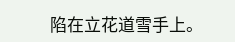陷在立花道雪手上。